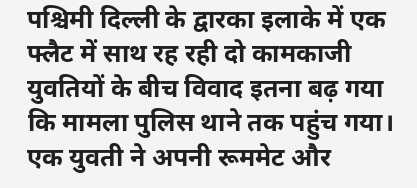पश्चिमी दिल्ली के द्वारका इलाके में एक फ्लैट में साथ रह रही दो कामकाजी युवतियों के बीच विवाद इतना बढ़ गया कि मामला पुलिस थाने तक पहुंच गया। एक युवती ने अपनी रूममेट और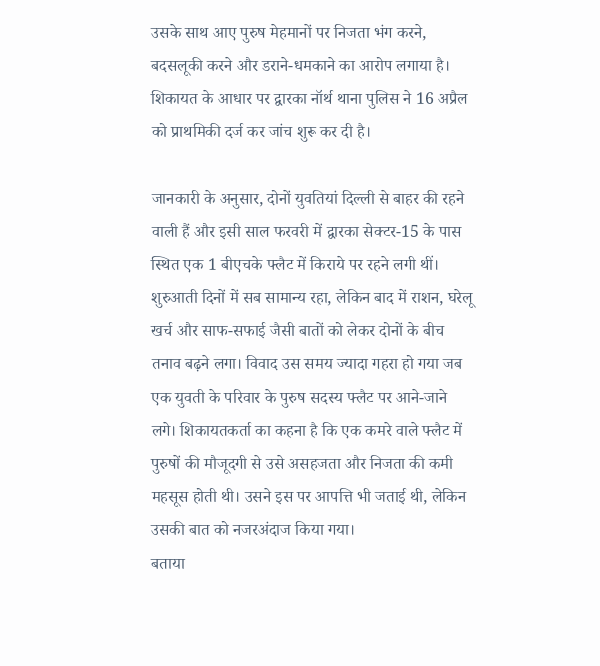उसके साथ आए पुरुष मेहमानों पर निजता भंग करने, बदसलूकी करने और डराने-धमकाने का आरोप लगाया है। शिकायत के आधार पर द्वारका नॉर्थ थाना पुलिस ने 16 अप्रैल को प्राथमिकी दर्ज कर जांच शुरू कर दी है।

जानकारी के अनुसार, दोनों युवतियां दिल्ली से बाहर की रहने वाली हैं और इसी साल फरवरी में द्वारका सेक्टर-15 के पास स्थित एक 1 बीएचके फ्लैट में किराये पर रहने लगी थीं। शुरुआती दिनों में सब सामान्य रहा, लेकिन बाद में राशन, घरेलू खर्च और साफ-सफाई जैसी बातों को लेकर दोनों के बीच तनाव बढ़ने लगा। विवाद उस समय ज्यादा गहरा हो गया जब एक युवती के परिवार के पुरुष सदस्य फ्लैट पर आने-जाने लगे। शिकायतकर्ता का कहना है कि एक कमरे वाले फ्लैट में पुरुषों की मौजूदगी से उसे असहजता और निजता की कमी महसूस होती थी। उसने इस पर आपत्ति भी जताई थी, लेकिन उसकी बात को नजरअंदाज किया गया।
बताया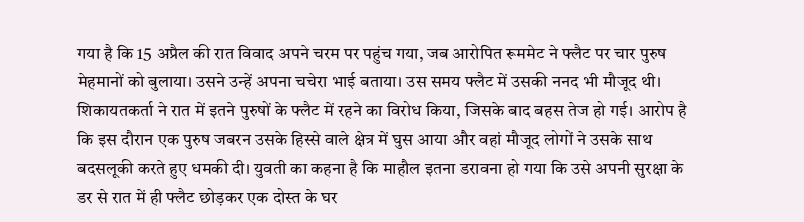गया है कि 15 अप्रैल की रात विवाद अपने चरम पर पहुंच गया, जब आरोपित रूममेट ने फ्लैट पर चार पुरुष मेहमानों को बुलाया। उसने उन्हें अपना चचेरा भाई बताया। उस समय फ्लैट में उसकी ननद भी मौजूद थी। शिकायतकर्ता ने रात में इतने पुरुषों के फ्लैट में रहने का विरोध किया, जिसके बाद बहस तेज हो गई। आरोप है कि इस दौरान एक पुरुष जबरन उसके हिस्से वाले क्षेत्र में घुस आया और वहां मौजूद लोगों ने उसके साथ बदसलूकी करते हुए धमकी दी। युवती का कहना है कि माहौल इतना डरावना हो गया कि उसे अपनी सुरक्षा के डर से रात में ही फ्लैट छोड़कर एक दोस्त के घर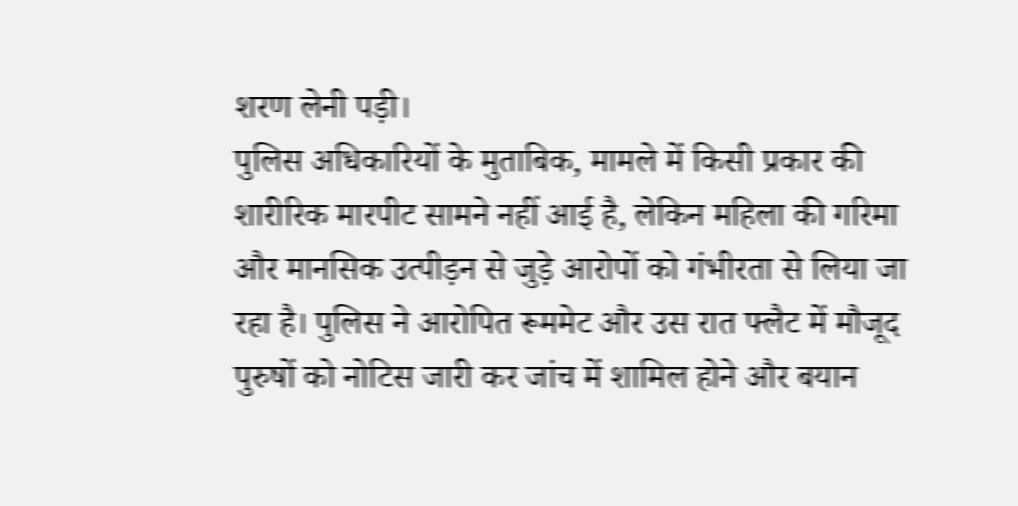शरण लेनी पड़ी।
पुलिस अधिकारियों के मुताबिक, मामले में किसी प्रकार की शारीरिक मारपीट सामने नहीं आई है, लेकिन महिला की गरिमा और मानसिक उत्पीड़न से जुड़े आरोपों को गंभीरता से लिया जा रहा है। पुलिस ने आरोपित रूममेट और उस रात फ्लैट में मौजूद पुरुषों को नोटिस जारी कर जांच में शामिल होने और बयान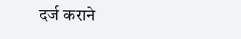दर्ज कराने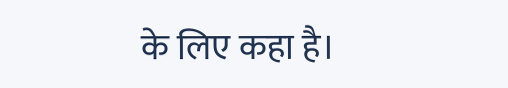के लिए कहा है।